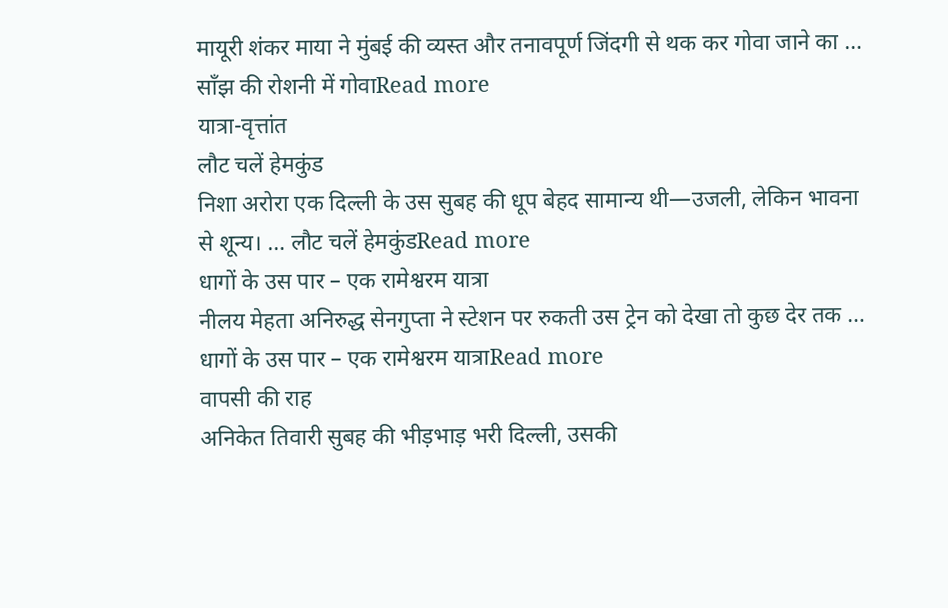मायूरी शंकर माया ने मुंबई की व्यस्त और तनावपूर्ण जिंदगी से थक कर गोवा जाने का … साँझ की रोशनी में गोवाRead more
यात्रा-वृत्तांत
लौट चलें हेमकुंड
निशा अरोरा एक दिल्ली के उस सुबह की धूप बेहद सामान्य थी—उजली, लेकिन भावना से शून्य। … लौट चलें हेमकुंडRead more
धागों के उस पार – एक रामेश्वरम यात्रा
नीलय मेहता अनिरुद्ध सेनगुप्ता ने स्टेशन पर रुकती उस ट्रेन को देखा तो कुछ देर तक … धागों के उस पार – एक रामेश्वरम यात्राRead more
वापसी की राह
अनिकेत तिवारी सुबह की भीड़भाड़ भरी दिल्ली, उसकी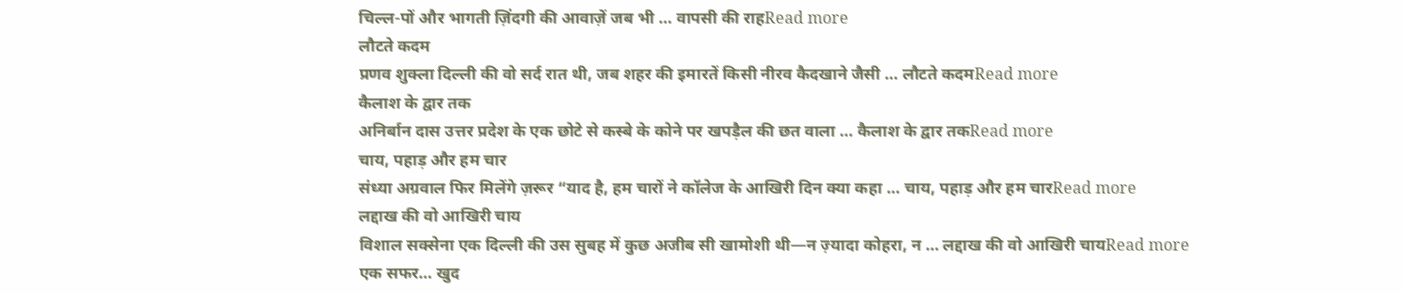चिल्ल-पों और भागती ज़िंदगी की आवाज़ें जब भी … वापसी की राहRead more
लौटते कदम
प्रणव शुक्ला दिल्ली की वो सर्द रात थी, जब शहर की इमारतें किसी नीरव कैदखाने जैसी … लौटते कदमRead more
कैलाश के द्वार तक
अनिर्बान दास उत्तर प्रदेश के एक छोटे से कस्बे के कोने पर खपड़ैल की छत वाला … कैलाश के द्वार तकRead more
चाय, पहाड़ और हम चार
संध्या अग्रवाल फिर मिलेंगे ज़रूर “याद है, हम चारों ने कॉलेज के आखिरी दिन क्या कहा … चाय, पहाड़ और हम चारRead more
लद्दाख की वो आखिरी चाय
विशाल सक्सेना एक दिल्ली की उस सुबह में कुछ अजीब सी खामोशी थी—न ज़्यादा कोहरा, न … लद्दाख की वो आखिरी चायRead more
एक सफर… खुद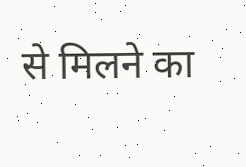से मिलने का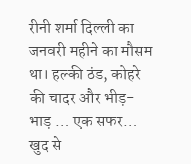रीनी शर्मा दिल्ली का जनवरी महीने का मौसम था। हल्की ठंड, कोहरे की चादर और भीड़-भाड़ … एक सफर… खुद से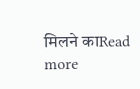मिलने काRead more